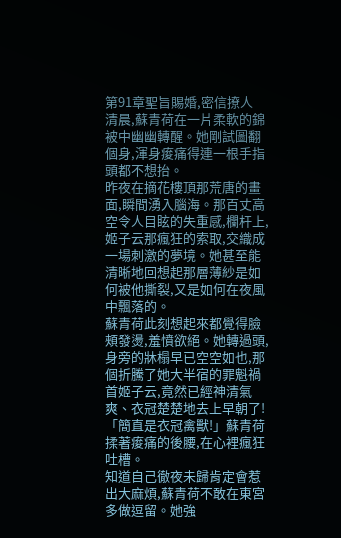第91章聖旨賜婚,密信撩人
清晨,蘇青荷在一片柔軟的錦被中幽幽轉醒。她剛試圖翻個身,渾身痠痛得連一根手指頭都不想抬。
昨夜在摘花樓頂那荒唐的畫面,瞬間湧入腦海。那百丈高空令人目眩的失重感,欄杆上,姬子云那瘋狂的索取,交織成一場刺激的夢境。她甚至能清晰地回想起那層薄紗是如何被他撕裂,又是如何在夜風中飄落的。
蘇青荷此刻想起來都覺得臉頰發燙,羞憤欲絕。她轉過頭,身旁的牀榻早已空空如也,那個折騰了她大半宿的罪魁禍首姬子云,竟然已經神清氣爽、衣冠楚楚地去上早朝了!
「簡直是衣冠禽獸!」蘇青荷揉著痠痛的後腰,在心裡瘋狂吐槽。
知道自己徹夜未歸肯定會惹出大麻煩,蘇青荷不敢在東宮多做逗留。她強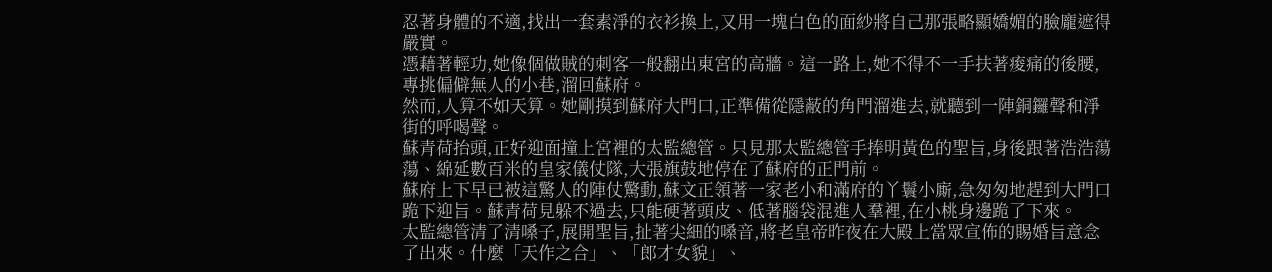忍著身體的不適,找出一套素淨的衣衫換上,又用一塊白色的面紗將自己那張略顯嬌媚的臉龐遮得嚴實。
憑藉著輕功,她像個做賊的刺客一般翻出東宮的高牆。這一路上,她不得不一手扶著痠痛的後腰,專挑偏僻無人的小巷,溜回蘇府。
然而,人算不如天算。她剛摸到蘇府大門口,正準備從隱蔽的角門溜進去,就聽到一陣銅鑼聲和淨街的呼喝聲。
蘇青荷抬頭,正好迎面撞上宮裡的太監總管。只見那太監總管手捧明黃色的聖旨,身後跟著浩浩蕩蕩、綿延數百米的皇家儀仗隊,大張旗鼓地停在了蘇府的正門前。
蘇府上下早已被這驚人的陣仗驚動,蘇文正領著一家老小和滿府的丫鬟小廝,急匆匆地趕到大門口跪下迎旨。蘇青荷見躲不過去,只能硬著頭皮、低著腦袋混進人羣裡,在小桃身邊跪了下來。
太監總管清了清嗓子,展開聖旨,扯著尖細的嗓音,將老皇帝昨夜在大殿上當眾宣佈的賜婚旨意念了出來。什麼「天作之合」、「郎才女貌」、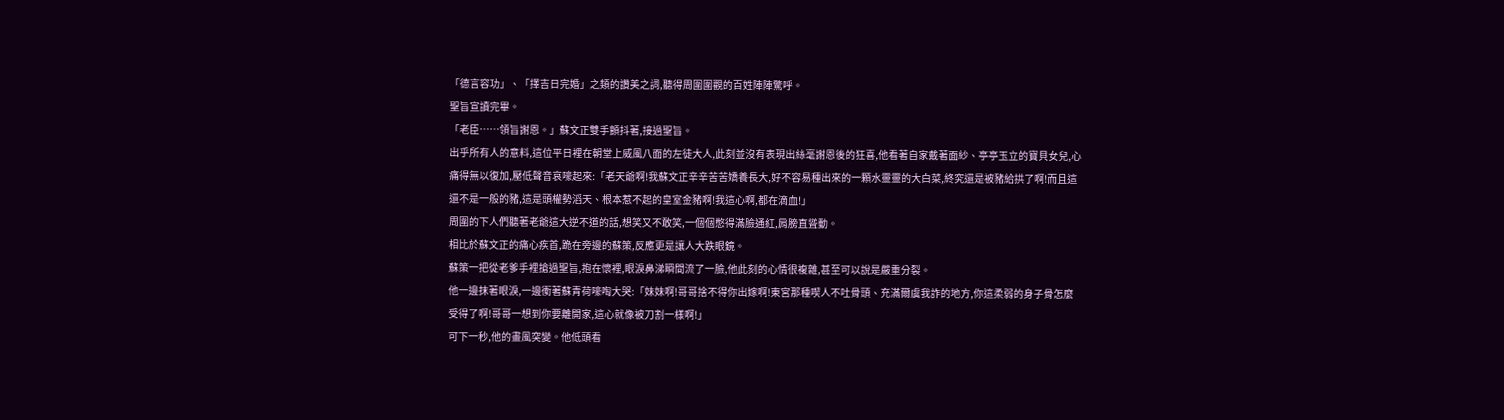「德言容功」、「擇吉日完婚」之類的讚美之詞,聽得周圍圍觀的百姓陣陣驚呼。
聖旨宣讀完畢。
「老臣……領旨謝恩。」蘇文正雙手顫抖著,接過聖旨。
出乎所有人的意料,這位平日裡在朝堂上威風八面的左徒大人,此刻並沒有表現出絲毫謝恩後的狂喜,他看著自家戴著面紗、亭亭玉立的寶貝女兒,心痛得無以復加,壓低聲音哀嚎起來:「老天爺啊!我蘇文正辛辛苦苦嬌養長大,好不容易種出來的一顆水靈靈的大白菜,終究還是被豬給拱了啊!而且這還不是一般的豬,這是頭權勢滔天、根本惹不起的皇室金豬啊!我這心啊,都在滴血!」
周圍的下人們聽著老爺這大逆不道的話,想笑又不敢笑,一個個憋得滿臉通紅,肩膀直聳動。
相比於蘇文正的痛心疾首,跪在旁邊的蘇策,反應更是讓人大跌眼鏡。
蘇策一把從老爹手裡搶過聖旨,抱在懷裡,眼淚鼻涕瞬間流了一臉,他此刻的心情很複雜,甚至可以說是嚴重分裂。
他一邊抹著眼淚,一邊衝著蘇青荷嚎啕大哭:「妹妹啊!哥哥捨不得你出嫁啊!東宮那種喫人不吐骨頭、充滿爾虞我詐的地方,你這柔弱的身子骨怎麼受得了啊!哥哥一想到你要離開家,這心就像被刀割一樣啊!」
可下一秒,他的畫風突變。他低頭看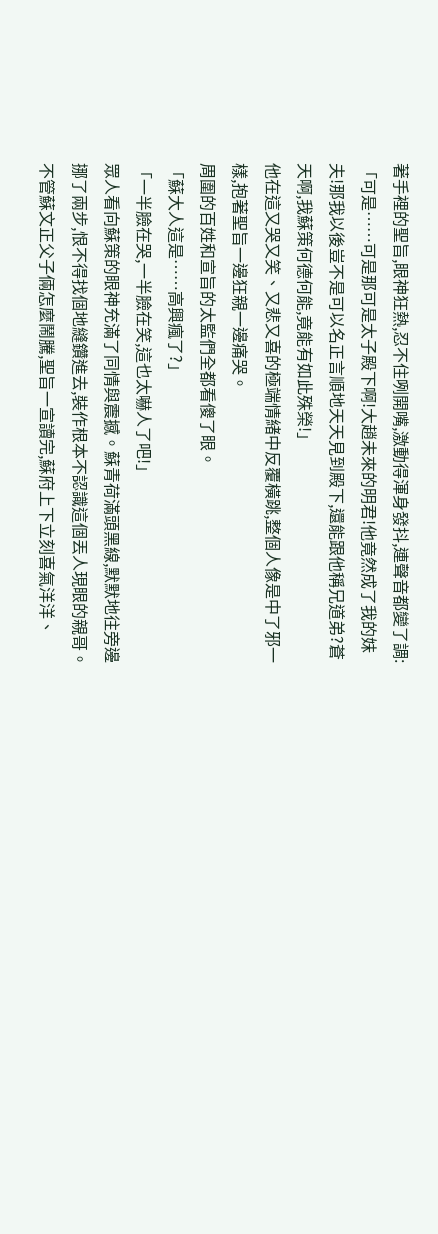著手裡的聖旨,眼神狂熱,忍不住咧開嘴,激動得渾身發抖,連聲音都變了調:「可是……可是那可是太子殿下啊!大趙未來的明君!他竟然成了我的妹夫!那我以後豈不是可以名正言順地天天見到殿下,還能跟他稱兄道弟?蒼天啊,我蘇策何德何能,竟能有如此殊榮!」
他在這又哭又笑、又悲又喜的極端情緒中反覆橫跳,整個人像是中了邪一樣,抱著聖旨一邊狂親一邊痛哭。
周圍的百姓和宣旨的太監們全都看傻了眼。
「蘇大人這是……高興瘋了?」
「一半臉在哭,一半臉在笑,這也太嚇人了吧!」
眾人看向蘇策的眼神充滿了同情與震撼。蘇青荷滿頭黑線,默默地往旁邊挪了兩步,恨不得找個地縫鑽進去,裝作根本不認識這個丟人現眼的親哥。
不管蘇文正父子倆怎麼鬧騰,聖旨一宣讀完,蘇府上下立刻喜氣洋洋、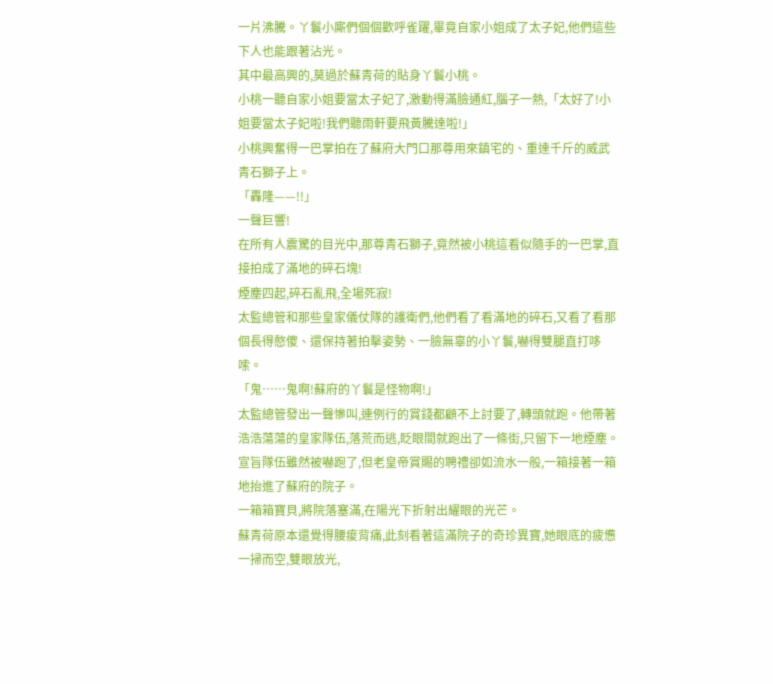一片沸騰。丫鬟小廝們個個歡呼雀躍,畢竟自家小姐成了太子妃,他們這些下人也能跟著沾光。
其中最高興的,莫過於蘇青荷的貼身丫鬟小桃。
小桃一聽自家小姐要當太子妃了,激動得滿臉通紅,腦子一熱,「太好了!小姐要當太子妃啦!我們聽雨軒要飛黃騰達啦!」
小桃興奮得一巴掌拍在了蘇府大門口那尊用來鎮宅的、重達千斤的威武青石獅子上。
「轟隆——!!」
一聲巨響!
在所有人震驚的目光中,那尊青石獅子,竟然被小桃這看似隨手的一巴掌,直接拍成了滿地的碎石塊!
煙塵四起,碎石亂飛,全場死寂!
太監總管和那些皇家儀仗隊的護衛們,他們看了看滿地的碎石,又看了看那個長得憨傻、還保持著拍擊姿勢、一臉無辜的小丫鬟,嚇得雙腿直打哆嗦。
「鬼……鬼啊!蘇府的丫鬟是怪物啊!」
太監總管發出一聲慘叫,連例行的賞錢都顧不上討要了,轉頭就跑。他帶著浩浩蕩蕩的皇家隊伍,落荒而逃,眨眼間就跑出了一條街,只留下一地煙塵。
宣旨隊伍雖然被嚇跑了,但老皇帝賞賜的聘禮卻如流水一般,一箱接著一箱地抬進了蘇府的院子。
一箱箱寶貝,將院落塞滿,在陽光下折射出耀眼的光芒。
蘇青荷原本還覺得腰痠背痛,此刻看著這滿院子的奇珍異寶,她眼底的疲憊一掃而空,雙眼放光,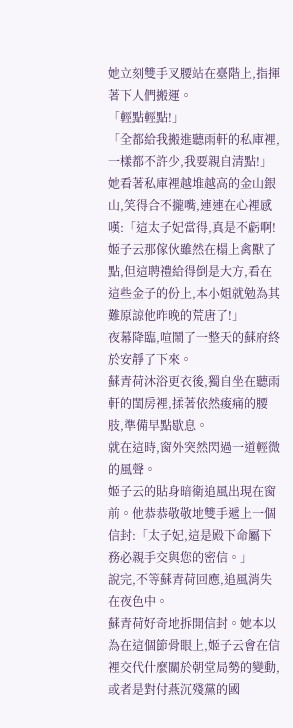她立刻雙手叉腰站在臺階上,指揮著下人們搬運。
「輕點輕點!」
「全都給我搬進聽雨軒的私庫裡,一樣都不許少,我要親自清點!」
她看著私庫裡越堆越高的金山銀山,笑得合不攏嘴,連連在心裡感嘆:「這太子妃當得,真是不虧啊!姬子云那傢伙雖然在榻上禽獸了點,但這聘禮給得倒是大方,看在這些金子的份上,本小姐就勉為其難原諒他昨晚的荒唐了!」
夜幕降臨,喧鬧了一整天的蘇府終於安靜了下來。
蘇青荷沐浴更衣後,獨自坐在聽雨軒的閨房裡,揉著依然痠痛的腰肢,準備早點歇息。
就在這時,窗外突然閃過一道輕微的風聲。
姬子云的貼身暗衛追風出現在窗前。他恭恭敬敬地雙手遞上一個信封:「太子妃,這是殿下命屬下務必親手交與您的密信。」
說完,不等蘇青荷回應,追風消失在夜色中。
蘇青荷好奇地拆開信封。她本以為在這個節骨眼上,姬子云會在信裡交代什麼關於朝堂局勢的變動,或者是對付燕沉殘黨的國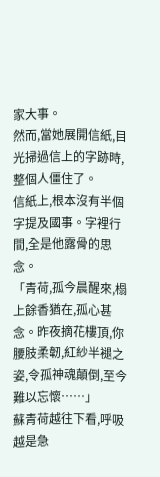家大事。
然而,當她展開信紙,目光掃過信上的字跡時,整個人僵住了。
信紙上,根本沒有半個字提及國事。字裡行間,全是他露骨的思念。
「青荷,孤今晨醒來,榻上餘香猶在,孤心甚念。昨夜摘花樓頂,你腰肢柔韌,紅紗半褪之姿,令孤神魂顛倒,至今難以忘懷……」
蘇青荷越往下看,呼吸越是急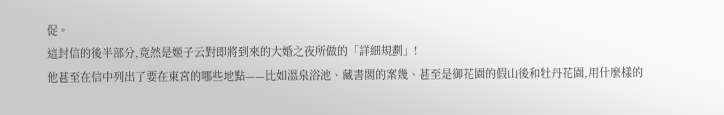促。
這封信的後半部分,竟然是姬子云對即將到來的大婚之夜所做的「詳細規劃」!
他甚至在信中列出了要在東宮的哪些地點——比如溫泉浴池、藏書閣的案幾、甚至是御花園的假山後和牡丹花園,用什麼樣的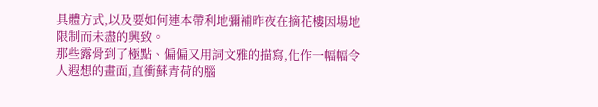具體方式,以及要如何連本帶利地彌補昨夜在摘花樓因場地限制而未盡的興致。
那些露骨到了極點、偏偏又用詞文雅的描寫,化作一幅幅令人遐想的畫面,直衝蘇青荷的腦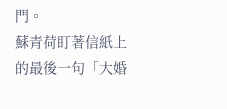門。
蘇青荷盯著信紙上的最後一句「大婚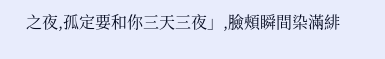之夜,孤定要和你三天三夜」,臉頰瞬間染滿緋